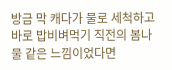방금 막 캐다가 물로 세척하고
바로 밥비벼먹기 직전의 봄나물 같은 느낌이었다면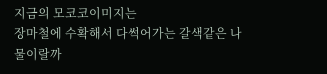지금의 모코코이미지는
장마철에 수확해서 다썩어가는 갈색같은 나물이랄까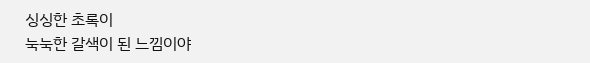싱싱한 초록이
눅눅한 갈색이 된 느낌이야